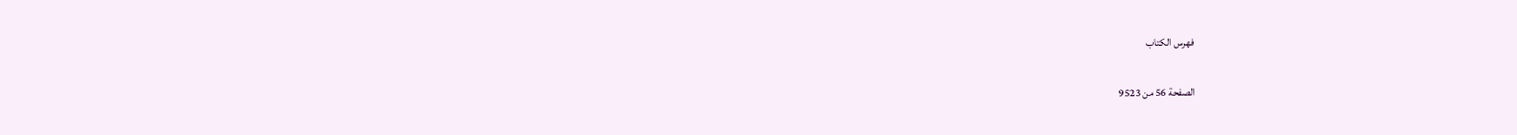فهرس الكتاب

الصفحة 56 من 9523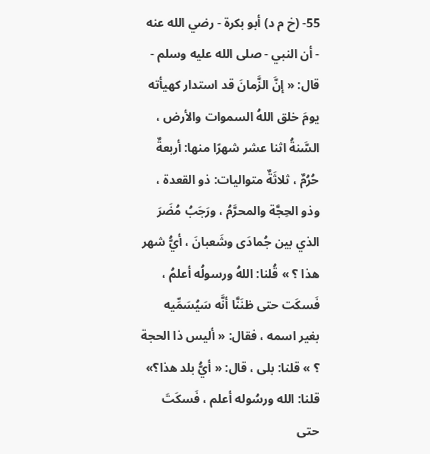55- (خ م د) أبو بكرة - رضي الله عنه - أن النبي - صلى الله عليه وسلم - قال: « إنَّ الزَّمانَ قد استدار كهيأته يومَ خلق اللهُ السموات والأرض ، السَّنةُ اثنا عشر شهرًا منها: أربعةٌ حُرُمٌ ، ثلاثَةٌ متواليات: ذو القعدة ، وذو الحِجَّة والمحرَّمُ ، ورَجَبُ مُضَرَ الذي بين جُمادَى وشَعبانَ ، أيُّ شهر هذا ؟ » قُلنا: اللهُ ورسولُه أعلمُ ، فَسكَت حتى ظنَنَّا أنَّه سَيُسَمِّيه بغير اسمه ، فقال: « أليس ذا الحجة ؟ » قلنا: بلى ، قال: « أيُّ بلد هذا؟» قلنا: الله ورسُوله أعلم ، فَسكَتَ حتى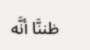ظننَّا أنَّه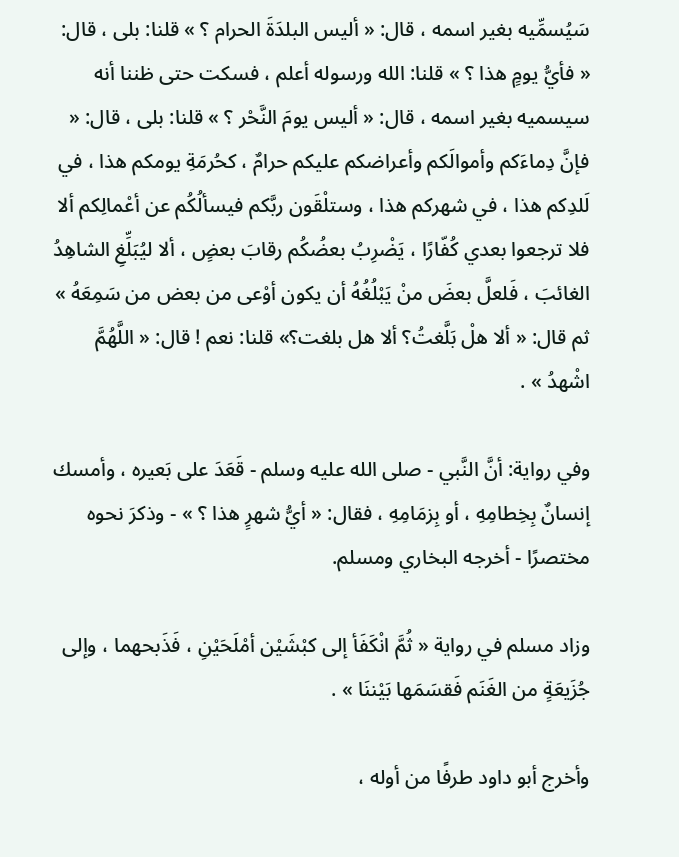سَيُسمِّيه بغير اسمه ، قال: « أليس البلدَةَ الحرام ؟ » قلنا: بلى ، قال: « فأيُّ يومٍ هذا ؟ » قلنا: الله ورسوله أعلم ، فسكت حتى ظننا أنه سيسميه بغير اسمه ، قال: « أليس يومَ النَّحْر ؟ » قلنا: بلى ، قال: « فإنَّ دِماءَكم وأموالَكم وأعراضكم عليكم حرامٌ ، كحُرمَةِ يومكم هذا ، في لَلدِكم هذا ، في شهركم هذا ، وستلْقَون ربَّكم فيسألُكُم عن أعْمالِكم ألا فلا ترجعوا بعدي كُفّارًا ، يَضْرِبُ بعضُكُم رقابَ بعضٍ ، ألا ليُبَلِّغِ الشاهِدُ الغائبَ ، فَلعلَّ بعضَ منْ يَبْلُغُهُ أن يكون أوْعى من بعض من سَمِعَهُ » ثم قال: « ألا هلْ بَلَّغتُ؟ ألا هل بلغت؟» قلنا: نعم ! قال: « اللَّهُمَّ اشْهدُ » .

وفي رواية: أنَّ النَّبي - صلى الله عليه وسلم - قَعَدَ على بَعيره ، وأمسك إنسانٌ بِخِطامِهِ ، أو بِزمَامِهِ ، فقال: « أيُّ شهرٍ هذا ؟ » - وذكرَ نحوه مختصرًا - أخرجه البخاري ومسلم.

وزاد مسلم في رواية « ثُمَّ انْكَفَأ إلى كبْشَيْن أمْلَحَيْنِ ، فَذَبحهما ، وإلى جُزَيعَةٍ من الغَنَم فَقسَمَها بَيْننَا » .

وأخرج أبو داود طرفًا من أوله ،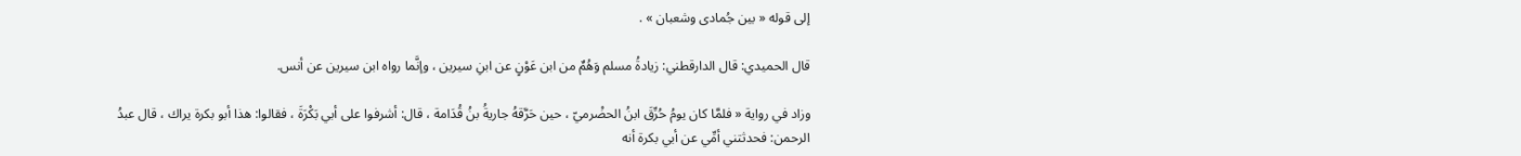إلى قوله « بين جُمادى وشعبان » .

قال الحميدي: قال الدارقطني: زيادةُ مسلم وَهُمٌ من ابن عَوْنٍ عن ابنِ سيرين ، وإنَّما رواه ابن سيرين عن أنس.

وزاد في رواية « فلمَّا كان يومُ حُرِّقَ ابنُ الحضْرميّ ، حين حَرَّقهُ جاريةُ بنُ قُدَامة ، قال: أشرفوا على أبي بَكْرَةَ ، فقالوا: هذا أبو بكرة يراك ، قال عبدُ الرحمن: فحدثتني أمِّي عن أبي بكرة أنه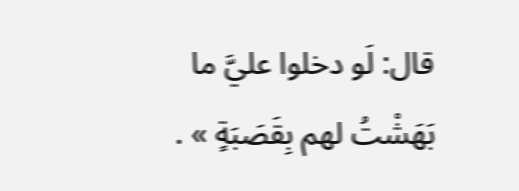قال: لَو دخلوا عليَّ ما بَهَشْتُ لهم بِقَصَبَةٍ » .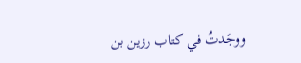ووجَدتُ في كتاب رزين بن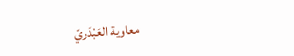معاوية العَبْدَريّ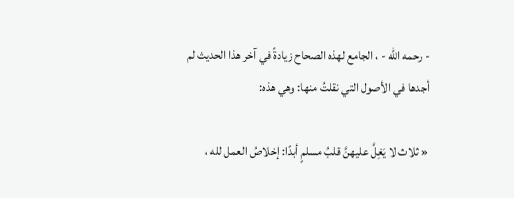- رحمه الله - ، الجامع لهذه الصحاح زيادةً في آخر هذا الحديث لم أجدها في الأصول التي نقلتُ منها: وهي هذه:

« ثلاث لا يَغِلَّ عليهنَّ قلبُ مسلمٍ أبدًا: إخلاصُ العمل لله ،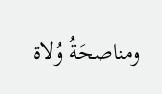ومناصحَةُ وُلاة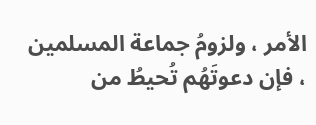الأمر ، ولزومُ جماعة المسلمين ، فإن دعوتَهُم تُحيطُ من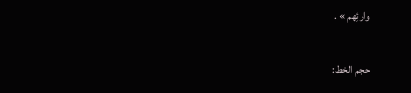وارئِهم » .

حجم الخط: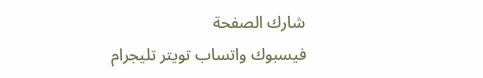شارك الصفحة
فيسبوك واتساب تويتر تليجرام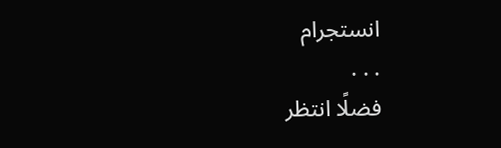انستجرام
. . .
فضلًا انتظر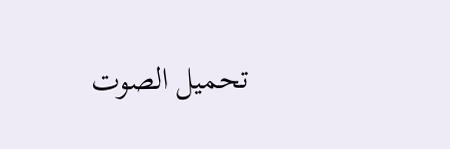تحميل الصوت